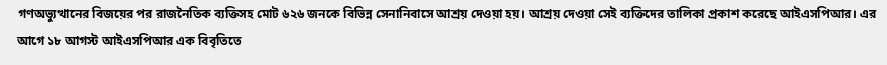গণঅভ্যুত্থানের বিজয়ের পর রাজনৈতিক ব্যক্তিসহ মোট ৬২৬ জনকে বিভিন্ন সেনানিবাসে আশ্রয় দেওয়া হয়। আশ্রয় দেওয়া সেই ব্যক্তিদের তালিকা প্রকাশ করেছে আইএসপিআর। এর আগে ১৮ আগস্ট আইএসপিআর এক বিবৃতিতে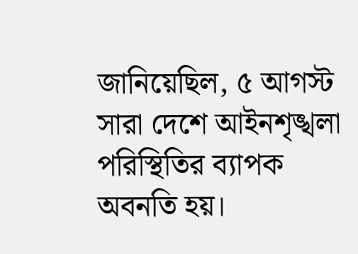জানিয়েছিল, ৫ আগস্ট সারা দেশে আইনশৃঙ্খলা পরিস্থিতির ব্যাপক অবনতি হয়।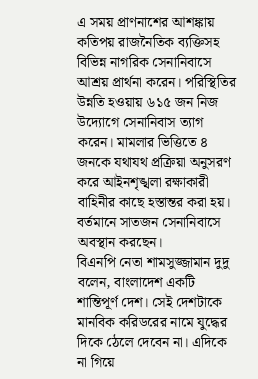এ সময় প্রাণনাশের আশঙ্কায় কতিপয় রাজনৈতিক ব্যক্তিসহ বিভিন্ন নাগরিক সেনানিবাসে আশ্রয় প্রার্থনা করেন। পরিস্থিতির উন্নতি হওয়ায় ৬১৫ জন নিজ উদ্যোগে সেনানিবাস ত্যাগ করেন। মামলার ভিত্তিতে ৪ জনকে যথাযথ প্রক্রিয়া অনুসরণ করে আইনশৃঙ্খলা রক্ষাকারী বাহিনীর কাছে হস্তান্তর করা হয়। বর্তমানে সাতজন সেনানিবাসে অবস্থান করছেন।
বিএনপি নেতা শামসুজ্জামান দুদু বলেন, বাংলাদেশ একটি শান্তিপূর্ণ দেশ। সেই দেশটাকে মানবিক করিডরের নামে যুদ্ধের দিকে ঠেলে দেবেন না। এদিকে না গিয়ে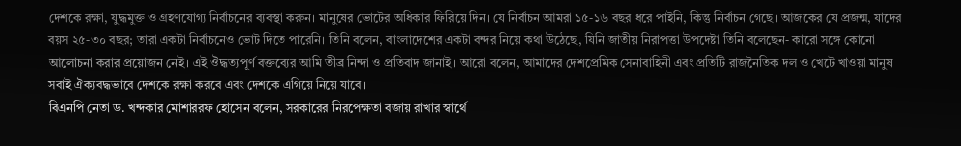দেশকে রক্ষা, যুদ্ধমুক্ত ও গ্রহণযোগ্য নির্বাচনের ব্যবস্থা করুন। মানুষের ভোটের অধিকার ফিরিয়ে দিন। যে নির্বাচন আমরা ১৫-১৬ বছর ধরে পাইনি, কিন্তু নির্বাচন গেছে। আজকের যে প্রজন্ম, যাদের বয়স ২৫-৩০ বছর; তারা একটা নির্বাচনেও ভোট দিতে পারেনি। তিনি বলেন, বাংলাদেশের একটা বন্দর নিয়ে কথা উঠেছে, যিনি জাতীয় নিরাপত্তা উপদেষ্টা তিনি বলেছেন- কারো সঙ্গে কোনো আলোচনা করার প্রয়োজন নেই। এই ঔদ্ধত্যপূর্ণ বক্তব্যের আমি তীব্র নিন্দা ও প্রতিবাদ জানাই। আরো বলেন, আমাদের দেশপ্রেমিক সেনাবাহিনী এবং প্রতিটি রাজনৈতিক দল ও খেটে খাওয়া মানুষ সবাই ঐক্যবদ্ধভাবে দেশকে রক্ষা করবে এবং দেশকে এগিয়ে নিয়ে যাবে।
বিএনপি নেতা ড. খন্দকার মোশাররফ হোসেন বলেন, সরকারের নিরপেক্ষতা বজায় রাখার স্বার্থে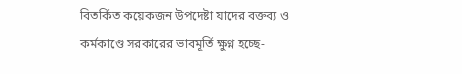বিতর্কিত কয়েকজন উপদেষ্টা যাদের বক্তব্য ও কর্মকাণ্ডে সরকারের ভাবমূর্তি ক্ষুণ্ন হচ্ছে-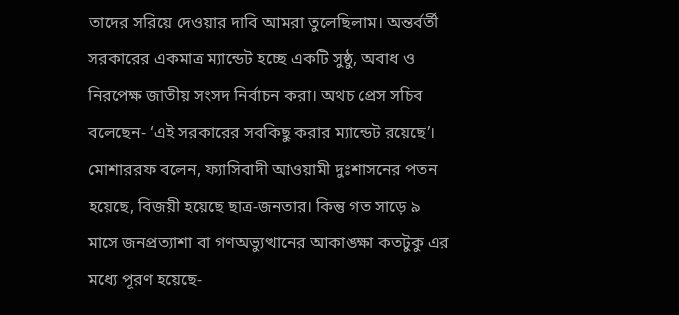তাদের সরিয়ে দেওয়ার দাবি আমরা তুলেছিলাম। অন্তর্বর্তী সরকারের একমাত্র ম্যান্ডেট হচ্ছে একটি সুষ্ঠু, অবাধ ও নিরপেক্ষ জাতীয় সংসদ নির্বাচন করা। অথচ প্রেস সচিব বলেছেন- ‘এই সরকারের সবকিছু করার ম্যান্ডেট রয়েছে’। মোশাররফ বলেন, ফ্যাসিবাদী আওয়ামী দুঃশাসনের পতন হয়েছে, বিজয়ী হয়েছে ছাত্র-জনতার। কিন্তু গত সাড়ে ৯ মাসে জনপ্রত্যাশা বা গণঅভ্যুত্থানের আকাঙ্ক্ষা কতটুকু এর মধ্যে পূরণ হয়েছে-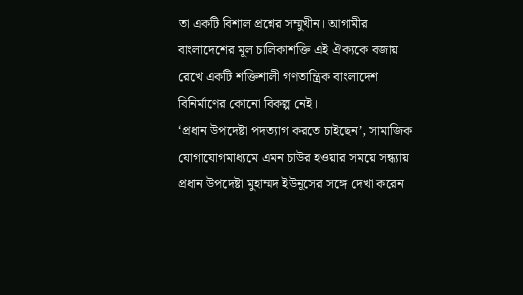তা একটি বিশাল প্রশ্নের সম্মুখীন। আগামীর বাংলাদেশের মূল চালিকাশক্তি এই ঐক্যকে বজায় রেখে একটি শক্তিশালী গণতান্ত্রিক বাংলাদেশ বিনির্মাণের কোনো বিকল্প নেই।
‘প্রধান উপদেষ্টা পদত্যাগ করতে চাইছেন’, সামাজিক যোগাযোগমাধ্যমে এমন চাউর হওয়ার সময়ে সন্ধ্যায় প্রধান উপদেষ্টা মুহাম্মদ ইউনূসের সঙ্গে দেখা করেন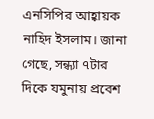এনসিপির আহ্বায়ক নাহিদ ইসলাম। জানা গেছে, সন্ধ্যা ৭টার দিকে যমুনায় প্রবেশ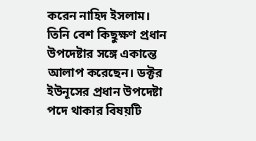করেন নাহিদ ইসলাম। তিনি বেশ কিছুক্ষণ প্রধান উপদেষ্টার সঙ্গে একান্তে আলাপ করেছেন। ডক্টর ইউনূসের প্রধান উপদেষ্টা পদে থাকার বিষয়টি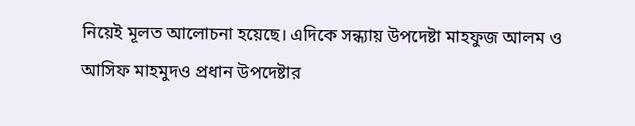নিয়েই মূলত আলোচনা হয়েছে। এদিকে সন্ধ্যায় উপদেষ্টা মাহফুজ আলম ও আসিফ মাহমুদও প্রধান উপদেষ্টার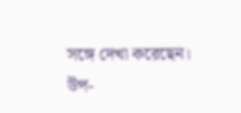সঙ্গে দেখা করেছেন।
উপ-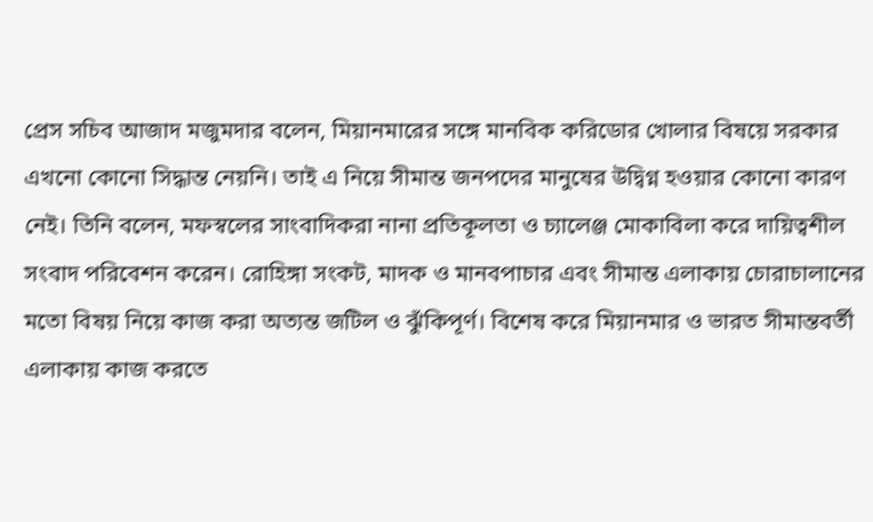প্রেস সচিব আজাদ মজুমদার বলেন, মিয়ানমারের সঙ্গে মানবিক করিডোর খোলার বিষয়ে সরকার এখনো কোনো সিদ্ধান্ত নেয়নি। তাই এ নিয়ে সীমান্ত জনপদের মানুষের উদ্বিগ্ন হওয়ার কোনো কারণ নেই। তিনি বলেন, মফস্বলের সাংবাদিকরা নানা প্রতিকূলতা ও চ্যালেঞ্জ মোকাবিলা করে দায়িত্বশীল সংবাদ পরিবেশন করেন। রোহিঙ্গা সংকট, মাদক ও মানবপাচার এবং সীমান্ত এলাকায় চোরাচালানের মতো বিষয় নিয়ে কাজ করা অত্যন্ত জটিল ও ঝুঁকিপূর্ণ। বিশেষ করে মিয়ানমার ও ভারত সীমান্তবর্তী এলাকায় কাজ করতে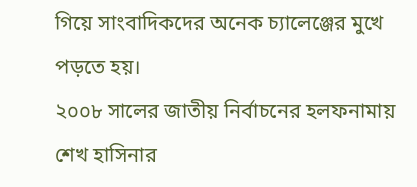গিয়ে সাংবাদিকদের অনেক চ্যালেঞ্জের মুখে পড়তে হয়।
২০০৮ সালের জাতীয় নির্বাচনের হলফনামায় শেখ হাসিনার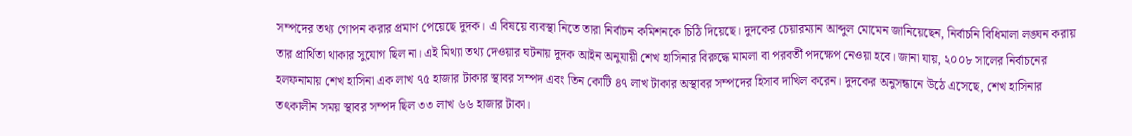সম্পদের তথ্য গোপন করার প্রমাণ পেয়েছে দুদক। এ বিষয়ে ব্যবস্থা নিতে তারা নির্বাচন কমিশনকে চিঠি দিয়েছে। দুদকের চেয়ারম্যান আব্দুল মোমেন জানিয়েছেন, নির্বাচনি বিধিমালা লঙ্ঘন করায় তার প্রার্থিতা থাকার সুযোগ ছিল না। এই মিথ্যা তথ্য দেওয়ার ঘটনায় দুদক আইন অনুযায়ী শেখ হাসিনার বিরুদ্ধে মামলা বা পরবর্তী পদক্ষেপ নেওয়া হবে। জানা যায়, ২০০৮ সালের নির্বাচনের হলফনামায় শেখ হাসিনা এক লাখ ৭৫ হাজার টাকার স্থাবর সম্পদ এবং তিন কোটি ৪৭ লাখ টাকার অস্থাবর সম্পদের হিসাব দাখিল করেন। দুদকের অনুসন্ধানে উঠে এসেছে, শেখ হাসিনার তৎকালীন সময় স্থাবর সম্পদ ছিল ৩৩ লাখ ৬৬ হাজার টাকা।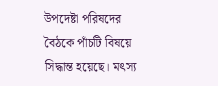উপদেষ্টা পরিষদের বৈঠকে পাঁচটি বিষয়ে সিদ্ধান্ত হয়েছে। মৎস্য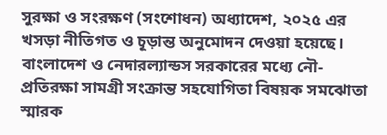সুরক্ষা ও সংরক্ষণ (সংশোধন) অধ্যাদেশ, ২০২৫ এর খসড়া নীতিগত ও চূড়ান্ত অনুমোদন দেওয়া হয়েছে। বাংলাদেশ ও নেদারল্যান্ডস সরকারের মধ্যে নৌ-প্রতিরক্ষা সামগ্রী সংক্রান্ত সহযোগিতা বিষয়ক সমঝোতা স্মারক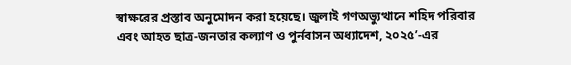স্বাক্ষরের প্রস্তাব অনুমোদন করা হয়েছে। জুলাই গণঅভ্যুত্থানে শহিদ পরিবার এবং আহত ছাত্র-জনতার কল্যাণ ও পুর্নবাসন অধ্যাদেশ, ২০২৫’-এর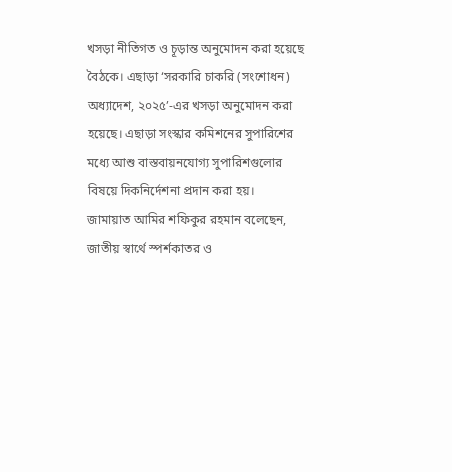খসড়া নীতিগত ও চূড়ান্ত অনুমোদন করা হয়েছে বৈঠকে। এছাড়া ‘সরকারি চাকরি (সংশোধন) অধ্যাদেশ, ২০২৫’-এর খসড়া অনুমোদন করা হয়েছে। এছাড়া সংস্কার কমিশনের সুপারিশের মধ্যে আশু বাস্তবায়নযোগ্য সুপারিশগুলোর বিষয়ে দিকনির্দেশনা প্রদান করা হয়।
জামায়াত আমির শফিকুর রহমান বলেছেন, জাতীয় স্বার্থে স্পর্শকাতর ও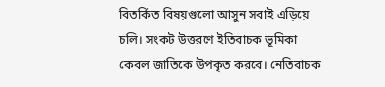বিতর্কিত বিষয়গুলো আসুন সবাই এড়িয়ে চলি। সংকট উত্তরণে ইতিবাচক ভূমিকা কেবল জাতিকে উপকৃত করবে। নেতিবাচক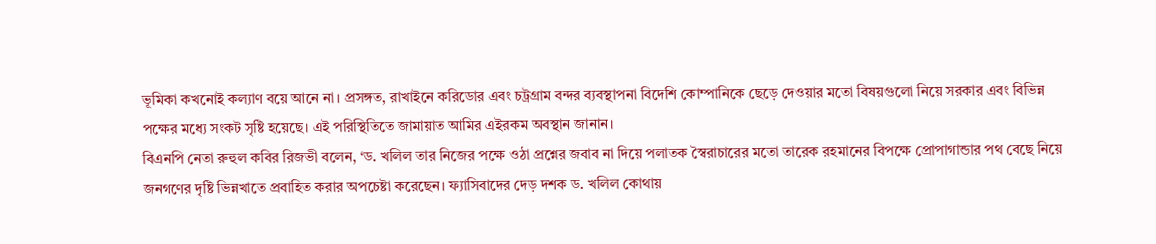ভূমিকা কখনোই কল্যাণ বয়ে আনে না। প্রসঙ্গত, রাখাইনে করিডোর এবং চট্রগ্রাম বন্দর ব্যবস্থাপনা বিদেশি কোম্পানিকে ছেড়ে দেওয়ার মতো বিষয়গুলো নিয়ে সরকার এবং বিভিন্ন পক্ষের মধ্যে সংকট সৃষ্টি হয়েছে। এই পরিস্থিতিতে জামায়াত আমির এইরকম অবস্থান জানান।
বিএনপি নেতা রুহুল কবির রিজভী বলেন, ‘ড. খলিল তার নিজের পক্ষে ওঠা প্রশ্নের জবাব না দিয়ে পলাতক স্বৈরাচারের মতো তারেক রহমানের বিপক্ষে প্রোপাগান্ডার পথ বেছে নিয়ে জনগণের দৃষ্টি ভিন্নখাতে প্রবাহিত করার অপচেষ্টা করেছেন। ফ্যাসিবাদের দেড় দশক ড. খলিল কোথায়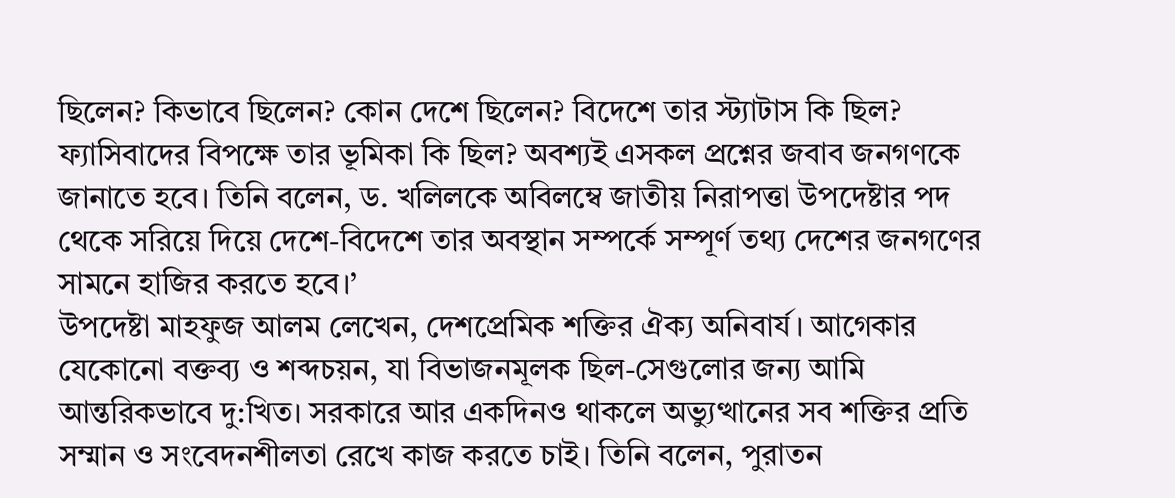ছিলেন? কিভাবে ছিলেন? কোন দেশে ছিলেন? বিদেশে তার স্ট্যাটাস কি ছিল? ফ্যাসিবাদের বিপক্ষে তার ভূমিকা কি ছিল? অবশ্যই এসকল প্রশ্নের জবাব জনগণকে জানাতে হবে। তিনি বলেন, ড. খলিলকে অবিলম্বে জাতীয় নিরাপত্তা উপদেষ্টার পদ থেকে সরিয়ে দিয়ে দেশে-বিদেশে তার অবস্থান সম্পর্কে সম্পূর্ণ তথ্য দেশের জনগণের সামনে হাজির করতে হবে।’
উপদেষ্টা মাহফুজ আলম লেখেন, দেশপ্রেমিক শক্তির ঐক্য অনিবার্য। আগেকার যেকোনো বক্তব্য ও শব্দচয়ন, যা বিভাজনমূলক ছিল-সেগুলোর জন্য আমি আন্তরিকভাবে দু:খিত। সরকারে আর একদিনও থাকলে অভ্যুত্থানের সব শক্তির প্রতি সম্মান ও সংবেদনশীলতা রেখে কাজ করতে চাই। তিনি বলেন, পুরাতন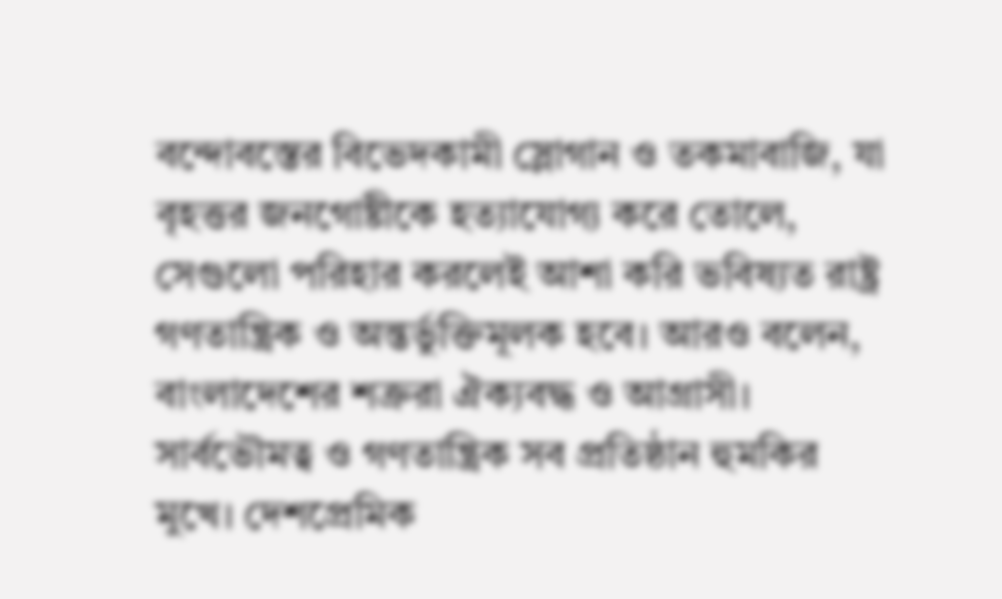বন্দোবস্তের বিভেদকামী স্লোগান ও তকমাবাজি, যা বৃহত্তর জনগোষ্টীকে হত্যাযোগ্য করে তোলে, সেগুলো পরিহার করলেই আশা করি ভবিষ্যত রাষ্ট্র গণতান্ত্রিক ও অন্তর্ভুক্তিমূলক হবে। আরও বলেন, বাংলাদেশের শত্রুরা ঐক্যবদ্ধ ও আগ্রাসী। সার্বভৌমত্ব ও গণতান্ত্রিক সব প্রতিষ্ঠান হুমকির মুখে। দেশপ্রেমিক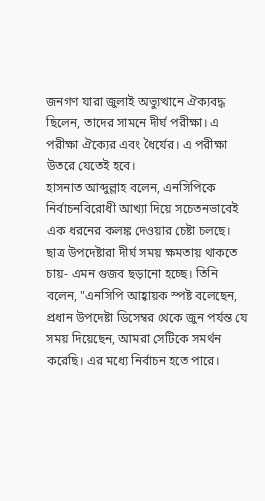জনগণ যারা জুলাই অভ্যুত্থানে ঐক্যবদ্ধ ছিলেন, তাদের সামনে দীর্ঘ পরীক্ষা। এ পরীক্ষা ঐক্যের এবং ধৈর্যের। এ পরীক্ষা উতরে যেতেই হবে।
হাসনাত আব্দুল্লাহ বলেন, এনসিপিকে নির্বাচনবিরোধী আখ্যা দিয়ে সচেতনভাবেই এক ধরনের কলঙ্ক দেওয়ার চেষ্টা চলছে। ছাত্র উপদেষ্টারা দীর্ঘ সময় ক্ষমতায় থাকতে চায়- এমন গুজব ছড়ানো হচ্ছে। তিনি বলেন, "এনসিপি আহ্বায়ক স্পষ্ট বলেছেন, প্রধান উপদেষ্টা ডিসেম্বর থেকে জুন পর্যন্ত যে সময় দিয়েছেন, আমরা সেটিকে সমর্থন করেছি। এর মধ্যে নির্বাচন হতে পারে।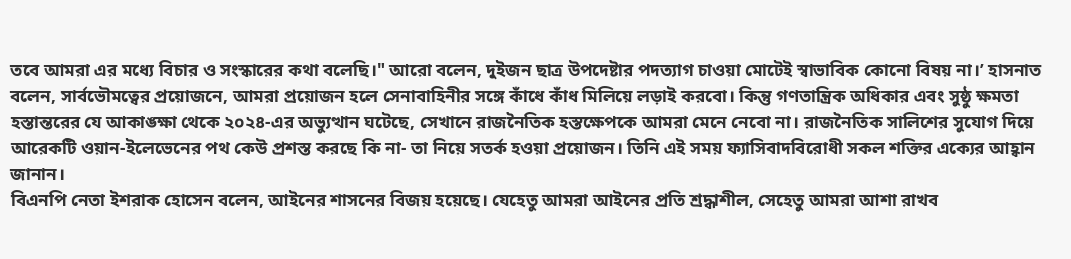তবে আমরা এর মধ্যে বিচার ও সংস্কারের কথা বলেছি।" আরো বলেন, দুইজন ছাত্র উপদেষ্টার পদত্যাগ চাওয়া মোটেই স্বাভাবিক কোনো বিষয় না।’ হাসনাত বলেন, সার্বভৌমত্বের প্রয়োজনে, আমরা প্রয়োজন হলে সেনাবাহিনীর সঙ্গে কাঁধে কাঁধ মিলিয়ে লড়াই করবো। কিন্তু গণতান্ত্রিক অধিকার এবং সুষ্ঠু ক্ষমতা হস্তান্তরের যে আকাঙ্ক্ষা থেকে ২০২৪-এর অভ্যুত্থান ঘটেছে, সেখানে রাজনৈতিক হস্তক্ষেপকে আমরা মেনে নেবো না। রাজনৈতিক সালিশের সুযোগ দিয়ে আরেকটি ওয়ান-ইলেভেনের পথ কেউ প্রশস্ত করছে কি না- তা নিয়ে সতর্ক হওয়া প্রয়োজন। তিনি এই সময় ফ্যাসিবাদবিরোধী সকল শক্তির এক্যের আহ্বান জানান।
বিএনপি নেতা ইশরাক হোসেন বলেন, আইনের শাসনের বিজয় হয়েছে। যেহেতু আমরা আইনের প্রতি শ্রদ্ধাশীল, সেহেতু আমরা আশা রাখব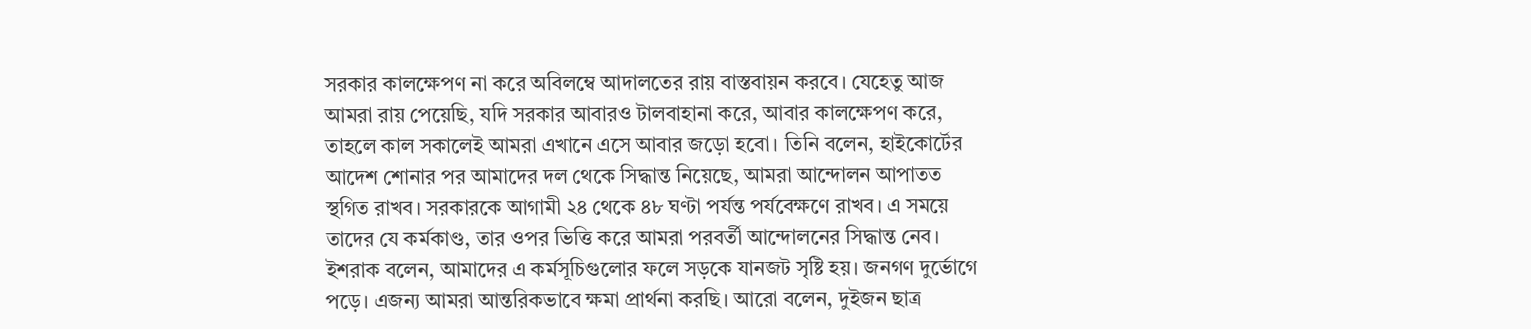সরকার কালক্ষেপণ না করে অবিলম্বে আদালতের রায় বাস্তবায়ন করবে। যেহেতু আজ আমরা রায় পেয়েছি, যদি সরকার আবারও টালবাহানা করে, আবার কালক্ষেপণ করে, তাহলে কাল সকালেই আমরা এখানে এসে আবার জড়ো হবো। তিনি বলেন, হাইকোর্টের আদেশ শোনার পর আমাদের দল থেকে সিদ্ধান্ত নিয়েছে, আমরা আন্দোলন আপাতত স্থগিত রাখব। সরকারকে আগামী ২৪ থেকে ৪৮ ঘণ্টা পর্যন্ত পর্যবেক্ষণে রাখব। এ সময়ে তাদের যে কর্মকাণ্ড, তার ওপর ভিত্তি করে আমরা পরবর্তী আন্দোলনের সিদ্ধান্ত নেব। ইশরাক বলেন, আমাদের এ কর্মসূচিগুলোর ফলে সড়কে যানজট সৃষ্টি হয়। জনগণ দুর্ভোগে পড়ে। এজন্য আমরা আন্তরিকভাবে ক্ষমা প্রার্থনা করছি। আরো বলেন, দুইজন ছাত্র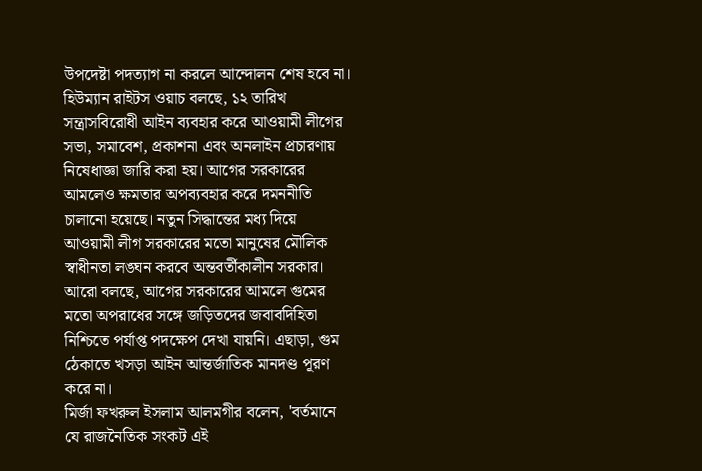উপদেষ্টা পদত্যাগ না করলে আন্দোলন শেষ হবে না।
হিউম্যান রাইটস ওয়াচ বলছে, ১২ তারিখ সন্ত্রাসবিরোধী আইন ব্যবহার করে আওয়ামী লীগের সভা, সমাবেশ, প্রকাশনা এবং অনলাইন প্রচারণায় নিষেধাজ্ঞা জারি করা হয়। আগের সরকারের আমলেও ক্ষমতার অপব্যবহার করে দমননীতি চালানো হয়েছে। নতুন সিদ্ধান্তের মধ্য দিয়ে আওয়ামী লীগ সরকারের মতো মানুষের মৌলিক স্বাধীনতা লঙ্ঘন করবে অন্তবর্তীকালীন সরকার। আরো বলছে, আগের সরকারের আমলে গুমের মতো অপরাধের সঙ্গে জড়িতদের জবাবদিহিতা নিশ্চিতে পর্যাপ্ত পদক্ষেপ দেখা যায়নি। এছাড়া, গুম ঠেকাতে খসড়া আইন আন্তর্জাতিক মানদণ্ড পূরণ করে না।
মির্জা ফখরুল ইসলাম আলমগীর বলেন, 'বর্তমানে যে রাজনৈতিক সংকট এই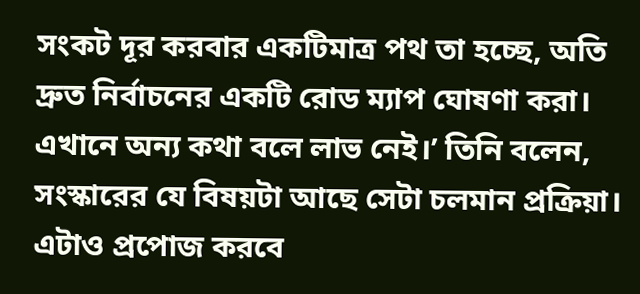সংকট দূর করবার একটিমাত্র পথ তা হচ্ছে, অতি দ্রুত নির্বাচনের একটি রোড ম্যাপ ঘোষণা করা। এখানে অন্য কথা বলে লাভ নেই।’ তিনি বলেন, সংস্কারের যে বিষয়টা আছে সেটা চলমান প্রক্রিয়া। এটাও প্রপোজ করবে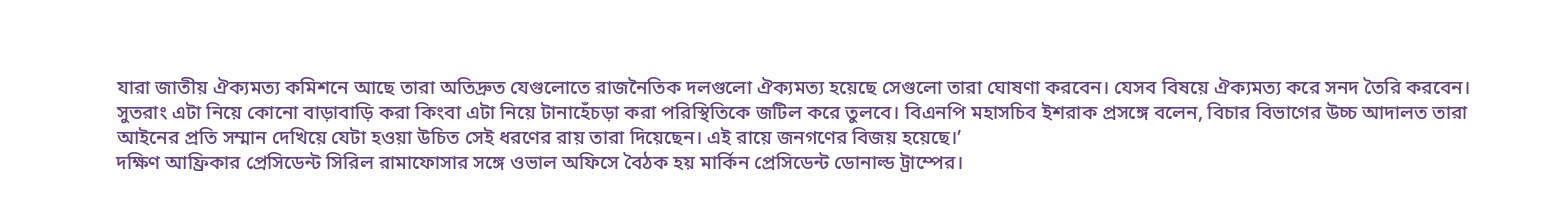যারা জাতীয় ঐক্যমত্য কমিশনে আছে তারা অতিদ্রুত যেগুলোতে রাজনৈতিক দলগুলো ঐক্যমত্য হয়েছে সেগুলো তারা ঘোষণা করবেন। যেসব বিষয়ে ঐক্যমত্য করে সনদ তৈরি করবেন। সুতরাং এটা নিয়ে কোনো বাড়াবাড়ি করা কিংবা এটা নিয়ে টানাহেঁচড়া করা পরিস্থিতিকে জটিল করে তুলবে। বিএনপি মহাসচিব ইশরাক প্রসঙ্গে বলেন, বিচার বিভাগের উচ্চ আদালত তারা আইনের প্রতি সম্মান দেখিয়ে যেটা হওয়া উচিত সেই ধরণের রায় তারা দিয়েছেন। এই রায়ে জনগণের বিজয় হয়েছে।’
দক্ষিণ আফ্রিকার প্রেসিডেন্ট সিরিল রামাফোসার সঙ্গে ওভাল অফিসে বৈঠক হয় মার্কিন প্রেসিডেন্ট ডোনাল্ড ট্রাম্পের।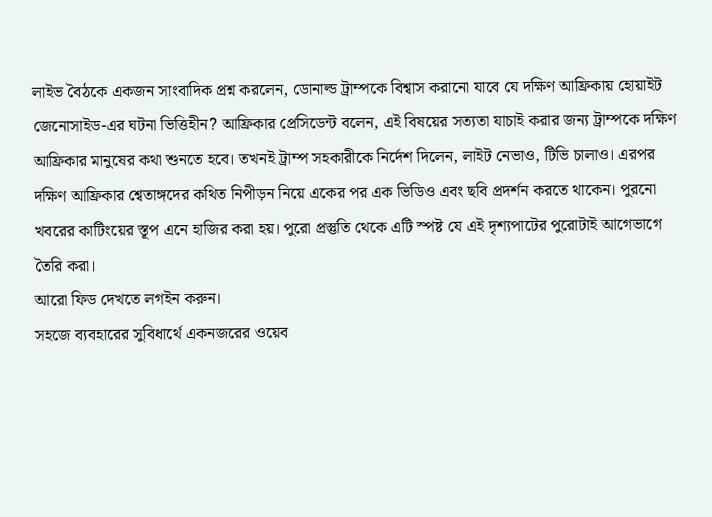লাইভ বৈঠকে একজন সাংবাদিক প্রশ্ন করলেন, ডোনাল্ড ট্রাম্পকে বিশ্বাস করানো যাবে যে দক্ষিণ আফ্রিকায় হোয়াইট জেনোসাইড-এর ঘটনা ভিত্তিহীন? আফ্রিকার প্রেসিডেন্ট বলেন, এই বিষয়ের সত্যতা যাচাই করার জন্য ট্রাম্পকে দক্ষিণ আফ্রিকার মানুষের কথা শুনতে হবে। তখনই ট্রাম্প সহকারীকে নির্দেশ দিলেন, লাইট নেভাও, টিভি চালাও। এরপর দক্ষিণ আফ্রিকার শ্বেতাঙ্গদের কথিত নিপীড়ন নিয়ে একের পর এক ভিডিও এবং ছবি প্রদর্শন করতে থাকেন। পুরনো খবরের কাটিংয়ের স্তূপ এনে হাজির করা হয়। পুরো প্রস্তুতি থেকে এটি স্পষ্ট যে এই দৃশ্যপাটের পুরোটাই আগেভাগে তৈরি করা।
আরো ফিড দেখতে লগইন করুন।
সহজে ব্যবহারের সুবিধার্থে একনজরের ওয়েব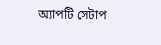অ্যাপটি সেটাপ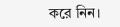করে নিন।